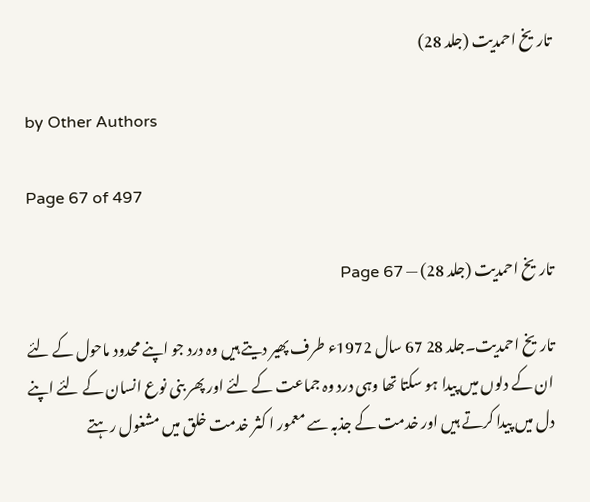تاریخ احمدیت (جلد 28)

by Other Authors

Page 67 of 497

تاریخ احمدیت (جلد 28) — Page 67

تاریخ احمدیت۔جلد 28 67 سال 1972ء طرف پھیر دیتے ہیں وہ درد جو اپنے محدود ماحول کے لئے ان کے دلوں میں پیدا ہو سکتا تھا وہی درد وہ جماعت کے لئے اور پھر بنی نوع انسان کے لئے اپنے دل میں پیدا کرتے ہیں اور خدمت کے جذبہ سے معمور ا کثر خدمت خلق میں مشغول رہتے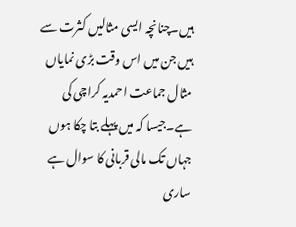ہیں۔چنانچہ ایسی مثالیں کثرت سے ہیں جن میں اس وقت بڑی نمایاں مثال جماعت احمدیہ کراچی کی ہے۔جیسا کہ میں پہلے بتا چکا ہوں جہاں تک مالی قربانی کا سوال ہے ساری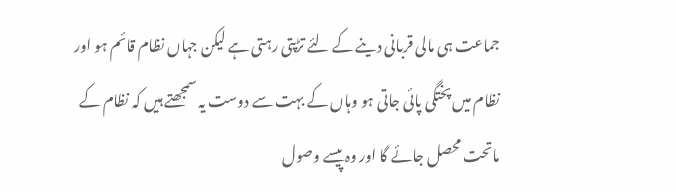جماعت ہی مالی قربانی دینے کے لئے تڑپتی رہتی ہے لیکن جہاں نظام قائم ہو اور نظام میں پختگی پائی جاتی ہو وہاں کے بہت سے دوست یہ سمجھتے ہیں کہ نظام کے ماتحت محصل جائے گا اور وہ پیسے وصول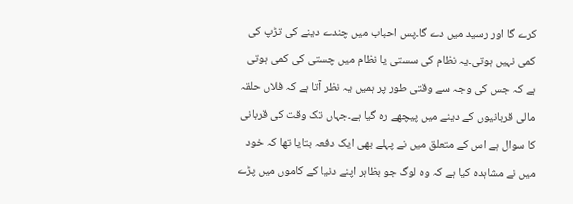کرے گا اور رسید میں دے گا۔پس احباب میں چندے دینے کی تڑپ کی کمی نہیں ہوتی۔یہ نظام کی سستی یا نظام میں چستی کی کمی ہوتی ہے کہ جس کی وجہ سے وقتی طور پر ہمیں یہ نظر آتا ہے کہ فلاں حلقہ مالی قربانیوں کے دینے میں پیچھے رہ گیا ہے۔جہاں تک وقت کی قربانی کا سوال ہے اس کے متعلق میں نے پہلے بھی ایک دفعہ بتایا تھا کہ خود میں نے مشاہدہ کیا ہے کہ وہ لوگ جو بظاہر اپنے دنیا کے کاموں میں پڑے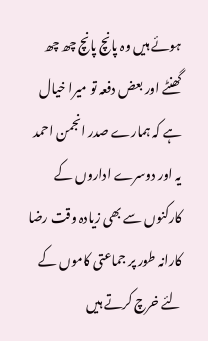ہوئے ہیں وہ پانچ پانچ چھ چھ گھنٹے اور بعض دفعہ تو میرا خیال ہے کہ ہمارے صدر انجمن احمد یہ اور دوسرے اداروں کے کارکنوں سے بھی زیادہ وقت رضا کارانہ طور پر جماعتی کاموں کے لئے خرچ کرتے ہیں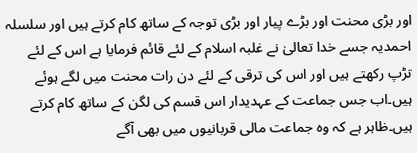اور بڑی محنت اور بڑے پیار اور بڑی توجہ کے ساتھ کام کرتے ہیں اور سلسلہ احمدیہ جسے خدا تعالیٰ نے غلبہ اسلام کے لئے قائم فرمایا ہے اس کے لئے تڑپ رکھتے ہیں اور اس کی ترقی کے لئے دن رات محنت میں لگے ہوئے ہیں۔اب جس جماعت کے عہدیدار اس قسم کی لگن کے ساتھ کام کرتے ہیں۔ظاہر ہے کہ وہ جماعت مالی قربانیوں میں بھی آگے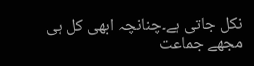نکل جاتی ہے۔چنانچہ ابھی کل ہی مجھے جماعت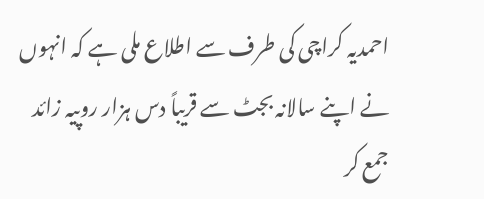احمدیہ کراچی کی طرف سے اطلاع ملی ہے کہ انہوں نے اپنے سالانہ بجٹ سے قریباً دس ہزار روپیہ زائد جمع کر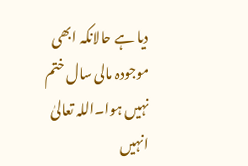دیا ہے حالانکہ ابھی موجودہ مالی سال ختم نہیں ہوا۔اللہ تعالیٰ انہیں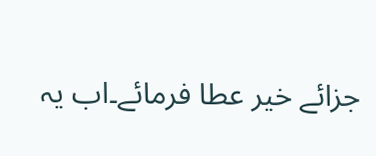جزائے خیر عطا فرمائے۔اب یہ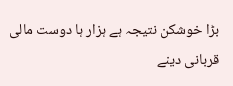بڑا خوشکن نتیجہ ہے ہزار ہا دوست مالی قربانی دینے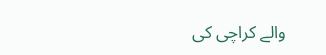والے کراچی کی